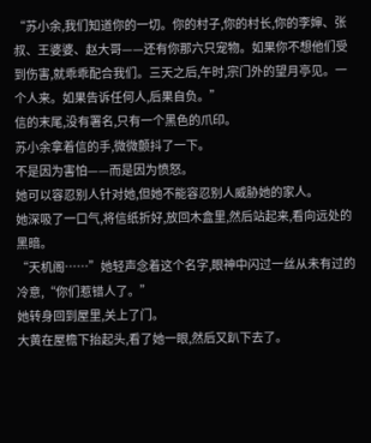“苏小余,我们知道你的一切。你的村子,你的村长,你的李婶、张叔、王婆婆、赵大哥——还有你那六只宠物。如果你不想他们受到伤害,就乖乖配合我们。三天之后,午时,宗门外的望月亭见。一个人来。如果告诉任何人,后果自负。”
信的末尾,没有署名,只有一个黑色的爪印。
苏小余拿着信的手,微微颤抖了一下。
不是因为害怕——而是因为愤怒。
她可以容忍别人针对她,但她不能容忍别人威胁她的家人。
她深吸了一口气,将信纸折好,放回木盒里,然后站起来,看向远处的黑暗。
“天机阁……”她轻声念着这个名字,眼神中闪过一丝从未有过的冷意,“你们惹错人了。”
她转身回到屋里,关上了门。
大黄在屋檐下抬起头,看了她一眼,然后又趴下去了。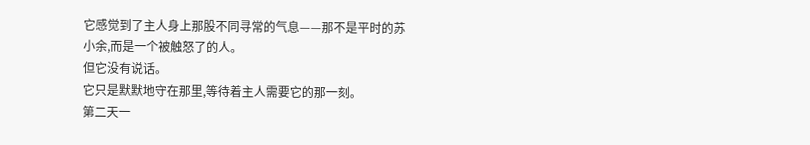它感觉到了主人身上那股不同寻常的气息——那不是平时的苏小余,而是一个被触怒了的人。
但它没有说话。
它只是默默地守在那里,等待着主人需要它的那一刻。
第二天一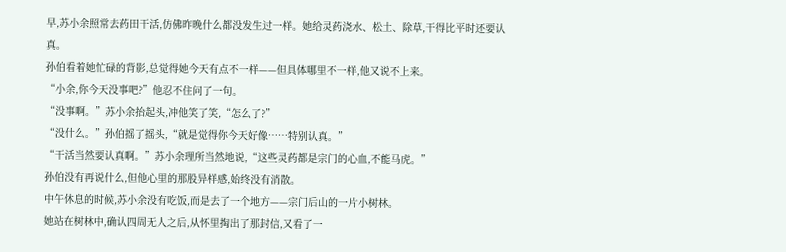早,苏小余照常去药田干活,仿佛昨晚什么都没发生过一样。她给灵药浇水、松土、除草,干得比平时还要认真。
孙伯看着她忙碌的背影,总觉得她今天有点不一样——但具体哪里不一样,他又说不上来。
“小余,你今天没事吧?”他忍不住问了一句。
“没事啊。”苏小余抬起头,冲他笑了笑,“怎么了?”
“没什么。”孙伯摇了摇头,“就是觉得你今天好像……特别认真。”
“干活当然要认真啊。”苏小余理所当然地说,“这些灵药都是宗门的心血,不能马虎。”
孙伯没有再说什么,但他心里的那股异样感,始终没有消散。
中午休息的时候,苏小余没有吃饭,而是去了一个地方——宗门后山的一片小树林。
她站在树林中,确认四周无人之后,从怀里掏出了那封信,又看了一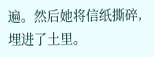遍。然后她将信纸撕碎,埋进了土里。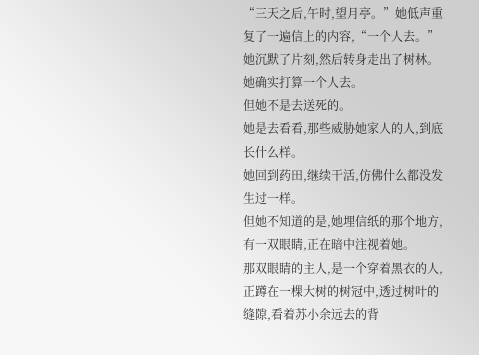“三天之后,午时,望月亭。”她低声重复了一遍信上的内容,“一个人去。”
她沉默了片刻,然后转身走出了树林。
她确实打算一个人去。
但她不是去送死的。
她是去看看,那些威胁她家人的人,到底长什么样。
她回到药田,继续干活,仿佛什么都没发生过一样。
但她不知道的是,她埋信纸的那个地方,有一双眼睛,正在暗中注视着她。
那双眼睛的主人,是一个穿着黑衣的人,正蹲在一棵大树的树冠中,透过树叶的缝隙,看着苏小余远去的背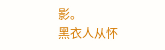影。
黑衣人从怀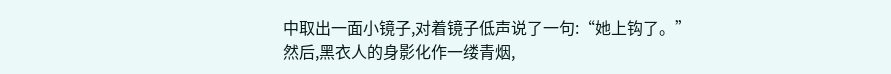中取出一面小镜子,对着镜子低声说了一句:“她上钩了。”
然后,黑衣人的身影化作一缕青烟,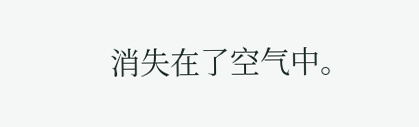消失在了空气中。